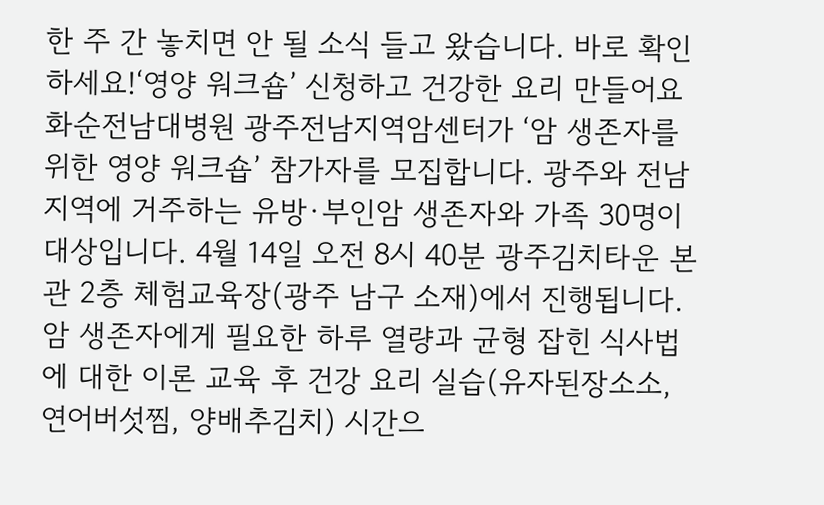한 주 간 놓치면 안 될 소식 들고 왔습니다. 바로 확인하세요!‘영양 워크숍’ 신청하고 건강한 요리 만들어요 화순전남대병원 광주전남지역암센터가 ‘암 생존자를 위한 영양 워크숍’ 참가자를 모집합니다. 광주와 전남 지역에 거주하는 유방·부인암 생존자와 가족 30명이 대상입니다. 4월 14일 오전 8시 40분 광주김치타운 본관 2층 체험교육장(광주 남구 소재)에서 진행됩니다. 암 생존자에게 필요한 하루 열량과 균형 잡힌 식사법에 대한 이론 교육 후 건강 요리 실습(유자된장소소, 연어버섯찜, 양배추김치) 시간으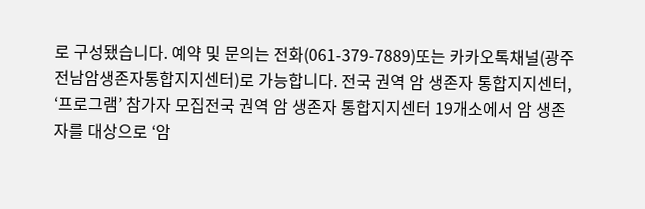로 구성됐습니다. 예약 및 문의는 전화(061-379-7889)또는 카카오톡채널(광주전남암생존자통합지지센터)로 가능합니다. 전국 권역 암 생존자 통합지지센터, ‘프로그램’ 참가자 모집전국 권역 암 생존자 통합지지센터 19개소에서 암 생존자를 대상으로 ‘암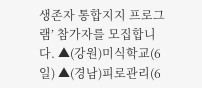생존자 통합지지 프로그램’ 참가자를 모집합니다. ▲(강원)미식학교(6일) ▲(경남)피로관리(6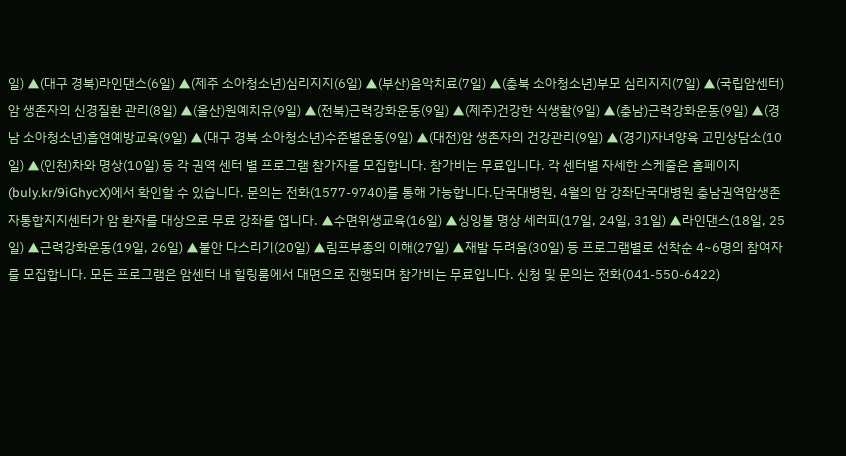일) ▲(대구 경북)라인댄스(6일) ▲(제주 소아청소년)심리지지(6일) ▲(부산)음악치료(7일) ▲(충북 소아청소년)부모 심리지지(7일) ▲(국립암센터)암 생존자의 신경질환 관리(8일) ▲(울산)원예치유(9일) ▲(전북)근력강화운동(9일) ▲(제주)건강한 식생활(9일) ▲(충남)근력강화운동(9일) ▲(경남 소아청소년)흡연예방교육(9일) ▲(대구 경북 소아청소년)수준별운동(9일) ▲(대전)암 생존자의 건강관리(9일) ▲(경기)자녀양육 고민상담소(10일) ▲(인천)차와 명상(10일) 등 각 권역 센터 별 프로그램 참가자를 모집합니다. 참가비는 무료입니다. 각 센터별 자세한 스케줄은 홈페이지(buly.kr/9iGhycX)에서 확인할 수 있습니다. 문의는 전화(1577-9740)를 통해 가능합니다.단국대병원, 4월의 암 강좌단국대병원 충남권역암생존자통합지지센터가 암 환자를 대상으로 무료 강좌를 엽니다. ▲수면위생교육(16일) ▲싱잉볼 명상 세러피(17일, 24일, 31일) ▲라인댄스(18일, 25일) ▲근력강화운동(19일, 26일) ▲불안 다스리기(20일) ▲림프부종의 이해(27일) ▲재발 두려움(30일) 등 프로그램별로 선착순 4~6명의 참여자를 모집합니다. 모든 프로그램은 암센터 내 힐링룸에서 대면으로 진행되며 참가비는 무료입니다. 신청 및 문의는 전화(041-550-6422)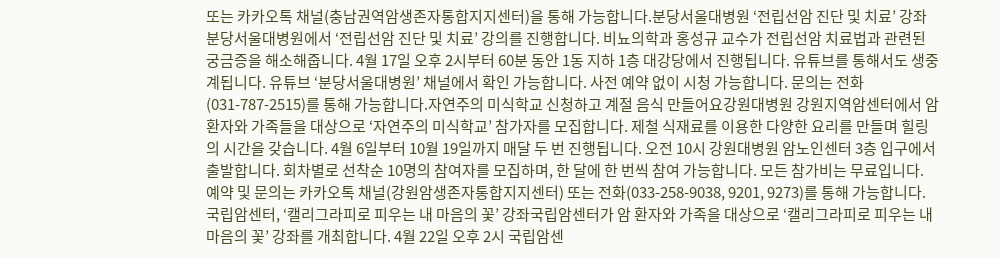또는 카카오톡 채널(충남권역암생존자통합지지센터)을 통해 가능합니다.분당서울대병원 ‘전립선암 진단 및 치료’ 강좌분당서울대병원에서 ‘전립선암 진단 및 치료’ 강의를 진행합니다. 비뇨의학과 홍성규 교수가 전립선암 치료법과 관련된 궁금증을 해소해줍니다. 4월 17일 오후 2시부터 60분 동안 1동 지하 1층 대강당에서 진행됩니다. 유튜브를 통해서도 생중계됩니다. 유튜브 ‘분당서울대병원’ 채널에서 확인 가능합니다. 사전 예약 없이 시청 가능합니다. 문의는 전화(031-787-2515)를 통해 가능합니다.자연주의 미식학교 신청하고 계절 음식 만들어요강원대병원 강원지역암센터에서 암 환자와 가족들을 대상으로 ‘자연주의 미식학교’ 참가자를 모집합니다. 제철 식재료를 이용한 다양한 요리를 만들며 힐링의 시간을 갖습니다. 4월 6일부터 10월 19일까지 매달 두 번 진행됩니다. 오전 10시 강원대병원 암노인센터 3층 입구에서 출발합니다. 회차별로 선착순 10명의 참여자를 모집하며, 한 달에 한 번씩 참여 가능합니다. 모든 참가비는 무료입니다. 예약 및 문의는 카카오톡 채널(강원암생존자통합지지센터) 또는 전화(033-258-9038, 9201, 9273)를 통해 가능합니다.국립암센터, ‘캘리그라피로 피우는 내 마음의 꽃’ 강좌국립암센터가 암 환자와 가족을 대상으로 ‘캘리그라피로 피우는 내 마음의 꽃’ 강좌를 개최합니다. 4월 22일 오후 2시 국립암센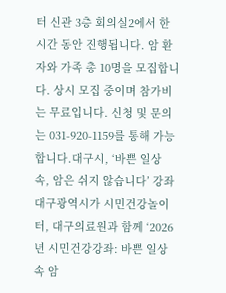터 신관 3층 회의실2에서 한 시간 동안 진행됩니다. 암 환자와 가족 총 10명을 모집합니다. 상시 모집 중이며 참가비는 무료입니다. 신청 및 문의는 031-920-1159를 통해 가능합니다.대구시, ‘바쁜 일상 속, 암은 쉬지 않습니다’ 강좌대구광역시가 시민건강놀이터, 대구의료원과 함께 ‘2026년 시민건강강좌: 바쁜 일상 속 암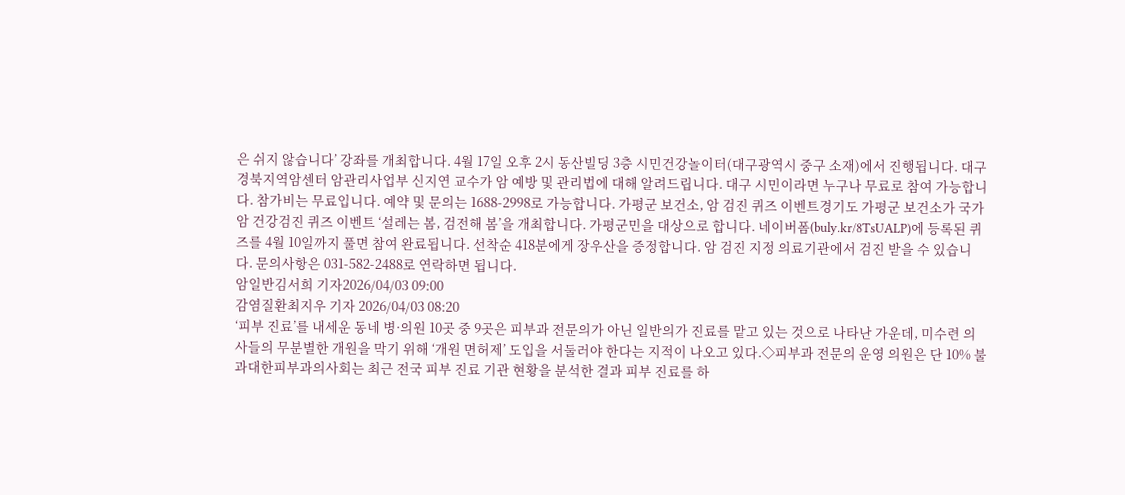은 쉬지 않습니다’ 강좌를 개최합니다. 4월 17일 오후 2시 동산빌딩 3층 시민건강놀이터(대구광역시 중구 소재)에서 진행됩니다. 대구경북지역암센터 암관리사업부 신지연 교수가 암 예방 및 관리법에 대해 알려드립니다. 대구 시민이라면 누구나 무료로 참여 가능합니다. 참가비는 무료입니다. 예약 및 문의는 1688-2998로 가능합니다. 가평군 보건소, 암 검진 퀴즈 이벤트경기도 가평군 보건소가 국가 암 건강검진 퀴즈 이벤트 ‘설레는 봄, 검전해 봄’을 개최합니다. 가평군민을 대상으로 합니다. 네이버폼(buly.kr/8TsUALP)에 등록된 퀴즈를 4월 10일까지 풀면 참여 완료됩니다. 선착순 418분에게 장우산을 증정합니다. 암 검진 지정 의료기관에서 검진 받을 수 있습니다. 문의사항은 031-582-2488로 연락하면 됩니다.
암일반김서희 기자2026/04/03 09:00
감염질환최지우 기자 2026/04/03 08:20
‘피부 진료’를 내세운 동네 병·의원 10곳 중 9곳은 피부과 전문의가 아닌 일반의가 진료를 맡고 있는 것으로 나타난 가운데, 미수련 의사들의 무분별한 개원을 막기 위해 ‘개원 면허제’ 도입을 서둘러야 한다는 지적이 나오고 있다.◇피부과 전문의 운영 의원은 단 10% 불과대한피부과의사회는 최근 전국 피부 진료 기관 현황을 분석한 결과 피부 진료를 하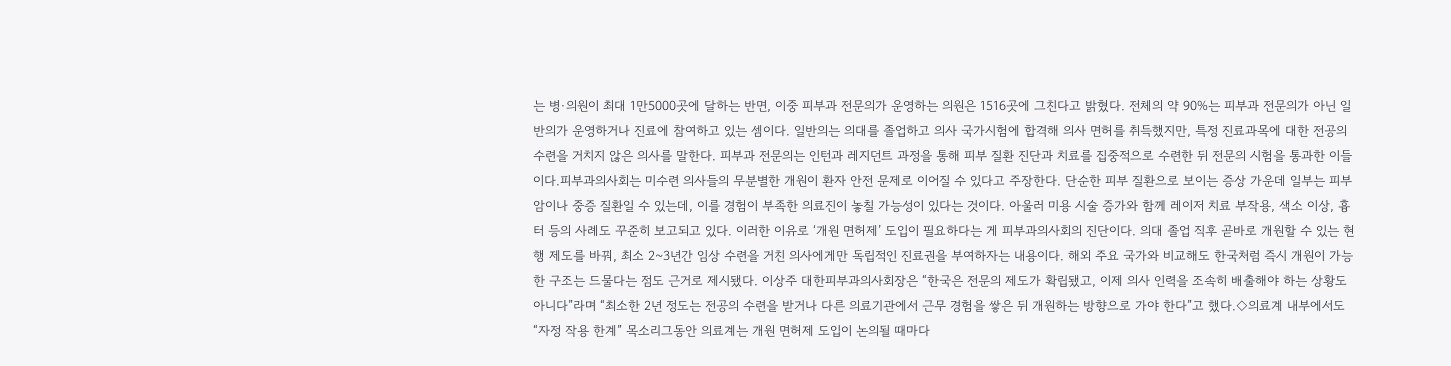는 병·의원이 최대 1만5000곳에 달하는 반면, 이중 피부과 전문의가 운영하는 의원은 1516곳에 그친다고 밝혔다. 전체의 약 90%는 피부과 전문의가 아닌 일반의가 운영하거나 진료에 참여하고 있는 셈이다. 일반의는 의대를 졸업하고 의사 국가시험에 합격해 의사 면허를 취득했지만, 특정 진료과목에 대한 전공의 수련을 거치지 않은 의사를 말한다. 피부과 전문의는 인턴과 레지던트 과정을 통해 피부 질환 진단과 치료를 집중적으로 수련한 뒤 전문의 시험을 통과한 이들이다.피부과의사회는 미수련 의사들의 무분별한 개원이 환자 안전 문제로 이어질 수 있다고 주장한다. 단순한 피부 질환으로 보이는 증상 가운데 일부는 피부암이나 중증 질환일 수 있는데, 이를 경험이 부족한 의료진이 놓칠 가능성이 있다는 것이다. 아울러 미용 시술 증가와 함께 레이저 치료 부작용, 색소 이상, 흉터 등의 사례도 꾸준히 보고되고 있다. 이러한 이유로 ‘개원 면허제’ 도입이 필요하다는 게 피부과의사회의 진단이다. 의대 졸업 직후 곧바로 개원할 수 있는 현행 제도를 바꿔, 최소 2~3년간 임상 수련을 거친 의사에게만 독립적인 진료권을 부여하자는 내용이다. 해외 주요 국가와 비교해도 한국처럼 즉시 개원이 가능한 구조는 드물다는 점도 근거로 제시됐다. 이상주 대한피부과의사회장은 “한국은 전문의 제도가 확립됐고, 이제 의사 인력을 조속히 배출해야 하는 상황도 아니다”라며 “최소한 2년 정도는 전공의 수련을 받거나 다른 의료기관에서 근무 경험을 쌓은 뒤 개원하는 방향으로 가야 한다”고 했다.◇의료계 내부에서도 “자정 작용 한계” 목소리그동안 의료계는 개원 면허제 도입이 논의될 때마다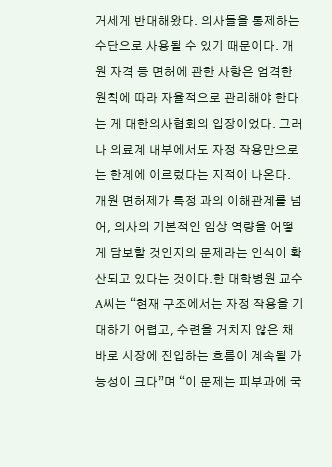거세게 반대해왔다. 의사들을 통제하는 수단으로 사용될 수 있기 때문이다. 개원 자격 등 면허에 관한 사항은 엄격한 원칙에 따라 자율적으로 관리해야 한다는 게 대한의사협회의 입장이었다. 그러나 의료계 내부에서도 자정 작용만으로는 한계에 이르렀다는 지적이 나온다. 개원 면허제가 특정 과의 이해관계를 넘어, 의사의 기본적인 임상 역량을 어떻게 담보할 것인지의 문제라는 인식이 확산되고 있다는 것이다.한 대학병원 교수 A씨는 “현재 구조에서는 자정 작용을 기대하기 어렵고, 수련을 거치지 않은 채 바로 시장에 진입하는 흐름이 계속될 가능성이 크다”며 “이 문제는 피부과에 국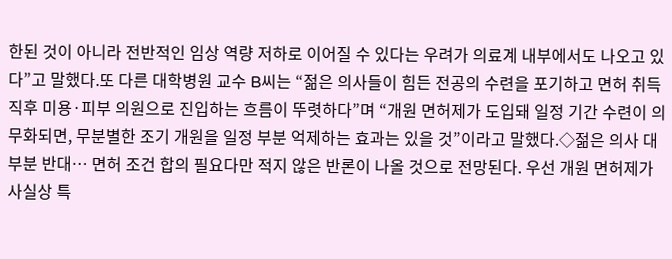한된 것이 아니라 전반적인 임상 역량 저하로 이어질 수 있다는 우려가 의료계 내부에서도 나오고 있다”고 말했다.또 다른 대학병원 교수 B씨는 “젊은 의사들이 힘든 전공의 수련을 포기하고 면허 취득 직후 미용·피부 의원으로 진입하는 흐름이 뚜렷하다”며 “개원 면허제가 도입돼 일정 기간 수련이 의무화되면, 무분별한 조기 개원을 일정 부분 억제하는 효과는 있을 것”이라고 말했다.◇젊은 의사 대부분 반대… 면허 조건 합의 필요다만 적지 않은 반론이 나올 것으로 전망된다. 우선 개원 면허제가 사실상 특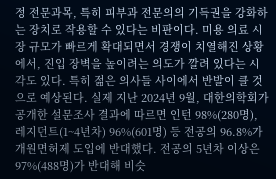정 전문과목, 특히 피부과 전문의의 기득권을 강화하는 장치로 작용할 수 있다는 비판이다. 미용 의료 시장 규모가 빠르게 확대되면서 경쟁이 치열해진 상황에서, 진입 장벽을 높이려는 의도가 깔려 있다는 시각도 있다. 특히 젊은 의사들 사이에서 반발이 클 것으로 예상된다. 실제 지난 2024년 9월, 대한의학회가 공개한 설문조사 결과에 따르면 인턴 98%(280명), 레지던트(1~4년차) 96%(601명) 등 전공의 96.8%가 개원면허제 도입에 반대했다. 전공의 5년차 이상은 97%(488명)가 반대해 비슷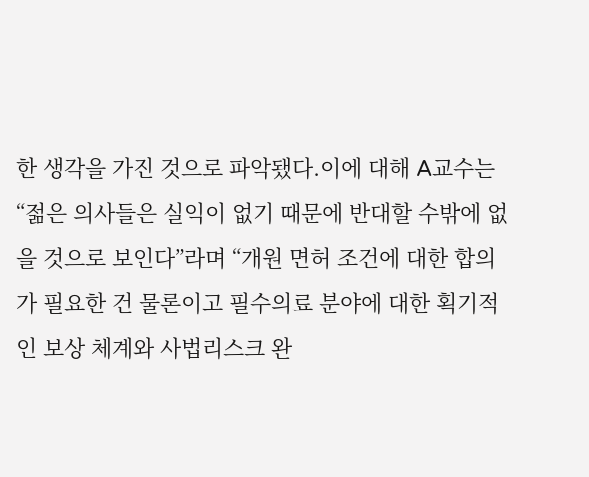한 생각을 가진 것으로 파악됐다.이에 대해 A교수는 “젊은 의사들은 실익이 없기 때문에 반대할 수밖에 없을 것으로 보인다”라며 “개원 면허 조건에 대한 합의가 필요한 건 물론이고 필수의료 분야에 대한 획기적인 보상 체계와 사법리스크 완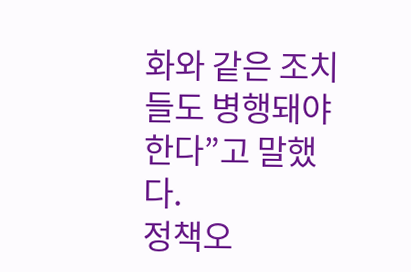화와 같은 조치들도 병행돼야 한다”고 말했다.
정책오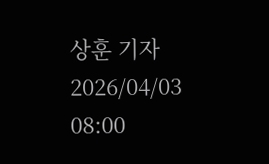상훈 기자 2026/04/03 08:00